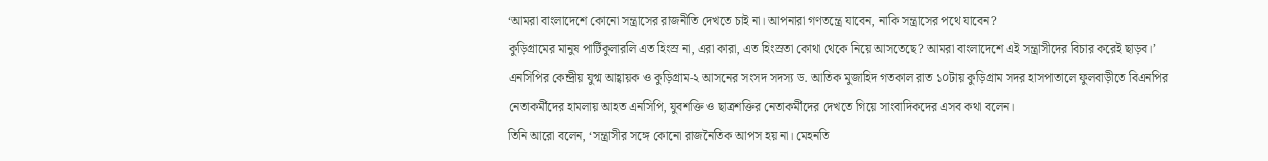‘আমরা বাংলাদেশে কোনো সন্ত্রাসের রাজনীতি দেখতে চাই না। আপনারা গণতন্ত্রে যাবেন, নাকি সন্ত্রাসের পথে যাবেন?
কুড়িগ্রামের মানুষ পার্টিকুলারলি এত হিংস্র না, এরা কারা, এত হিংস্রতা কোথা থেকে নিয়ে আসতেছে? আমরা বাংলাদেশে এই সন্ত্রাসীদের বিচার করেই ছাড়ব।’
এনসিপির কেন্দ্রীয় যুগ্ম আহ্বায়ক ও কুড়িগ্রাম-২ আসনের সংসদ সদস্য ড. আতিক মুজাহিদ গতকাল রাত ১০টায় কুড়িগ্রাম সদর হাসপাতালে ফুলবাড়ীতে বিএনপির নেতাকর্মীদের হামলায় আহত এনসিপি, যুবশক্তি ও ছাত্রশক্তির নেতাকর্মীদের দেখতে গিয়ে সাংবাদিকদের এসব কথা বলেন।
তিনি আরো বলেন, ‘সন্ত্রাসীর সঙ্গে কোনো রাজনৈতিক আপস হয় না। মেহনতি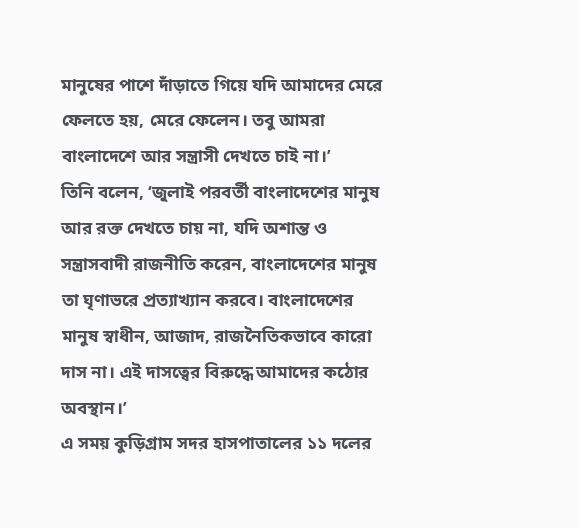মানুষের পাশে দাঁড়াতে গিয়ে যদি আমাদের মেরে ফেলতে হয়, মেরে ফেলেন। তবু আমরা বাংলাদেশে আর সন্ত্রাসী দেখতে চাই না।’
তিনি বলেন, ‘জুলাই পরবর্তী বাংলাদেশের মানুষ আর রক্ত দেখতে চায় না, যদি অশান্ত ও সন্ত্রাসবাদী রাজনীতি করেন, বাংলাদেশের মানুষ তা ঘৃণাভরে প্রত্যাখ্যান করবে। বাংলাদেশের মানুষ স্বাধীন, আজাদ, রাজনৈতিকভাবে কারো দাস না। এই দাসত্বের বিরুদ্ধে আমাদের কঠোর অবস্থান।’
এ সময় কুড়িগ্রাম সদর হাসপাতালের ১১ দলের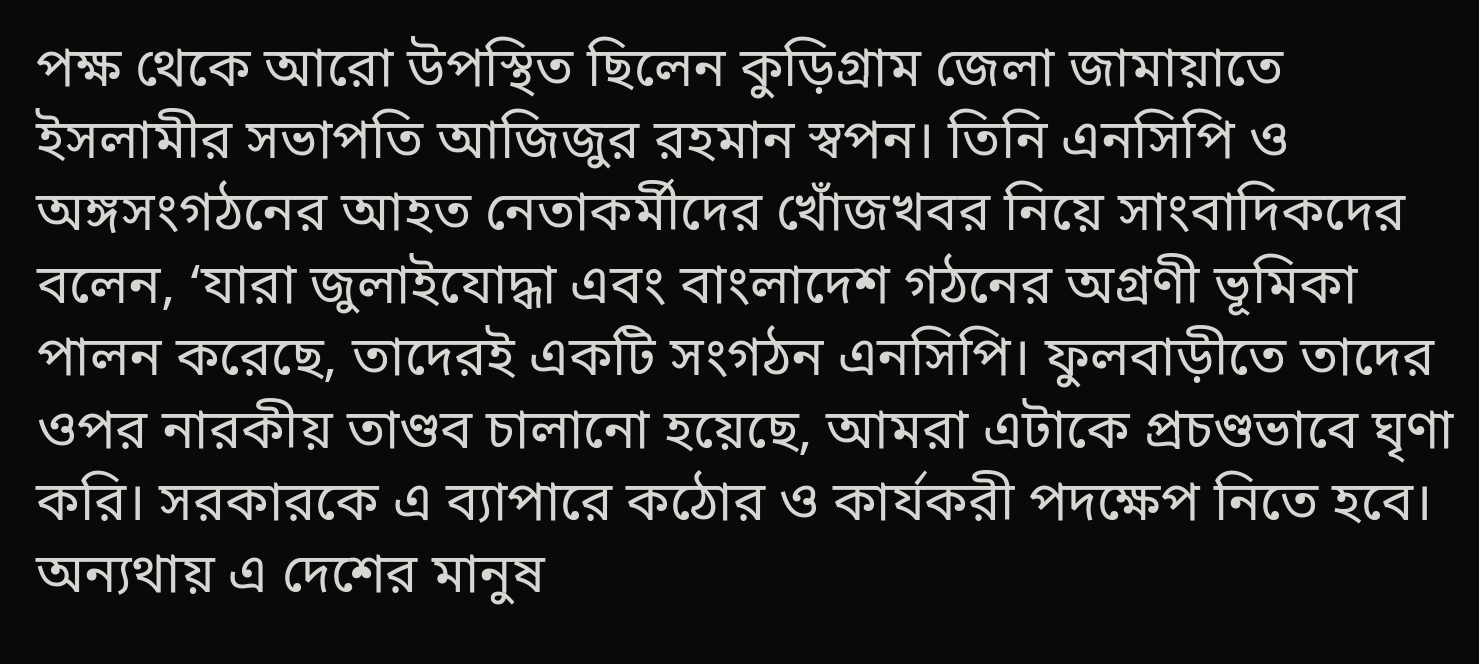পক্ষ থেকে আরো উপস্থিত ছিলেন কুড়িগ্রাম জেলা জামায়াতে ইসলামীর সভাপতি আজিজুর রহমান স্বপন। তিনি এনসিপি ও অঙ্গসংগঠনের আহত নেতাকর্মীদের খোঁজখবর নিয়ে সাংবাদিকদের বলেন, ‘যারা জুলাইযোদ্ধা এবং বাংলাদেশ গঠনের অগ্রণী ভূমিকা পালন করেছে, তাদেরই একটি সংগঠন এনসিপি। ফুলবাড়ীতে তাদের ওপর নারকীয় তাণ্ডব চালানো হয়েছে, আমরা এটাকে প্রচণ্ডভাবে ঘৃণা করি। সরকারকে এ ব্যাপারে কঠোর ও কার্যকরী পদক্ষেপ নিতে হবে। অন্যথায় এ দেশের মানুষ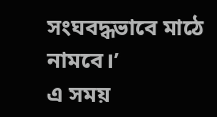সংঘবদ্ধভাবে মাঠে নামবে।’
এ সময়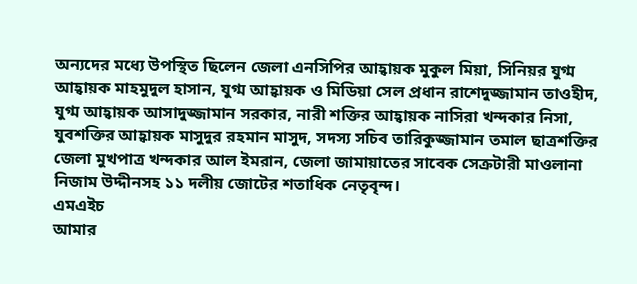অন্যদের মধ্যে উপস্থিত ছিলেন জেলা এনসিপির আহ্বায়ক মুকুল মিয়া, সিনিয়র যুগ্ম আহ্বায়ক মাহমুদুল হাসান, যুগ্ম আহ্বায়ক ও মিডিয়া সেল প্রধান রাশেদুজ্জামান তাওহীদ, যুগ্ম আহ্বায়ক আসাদুজ্জামান সরকার, নারী শক্তির আহ্বায়ক নাসিরা খন্দকার নিসা, যুবশক্তির আহ্বায়ক মাসুদুর রহমান মাসুদ, সদস্য সচিব তারিকুজ্জামান তমাল ছাত্রশক্তির জেলা মুখপাত্র খন্দকার আল ইমরান, জেলা জামায়াতের সাবেক সেক্রটারী মাওলানা নিজাম উদ্দীনসহ ১১ দলীয় জোটের শতাধিক নেতৃবৃন্দ।
এমএইচ
আমার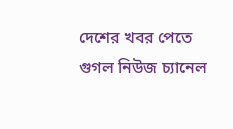দেশের খবর পেতে গুগল নিউজ চ্যানেল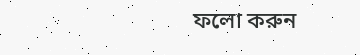ফলো করুন